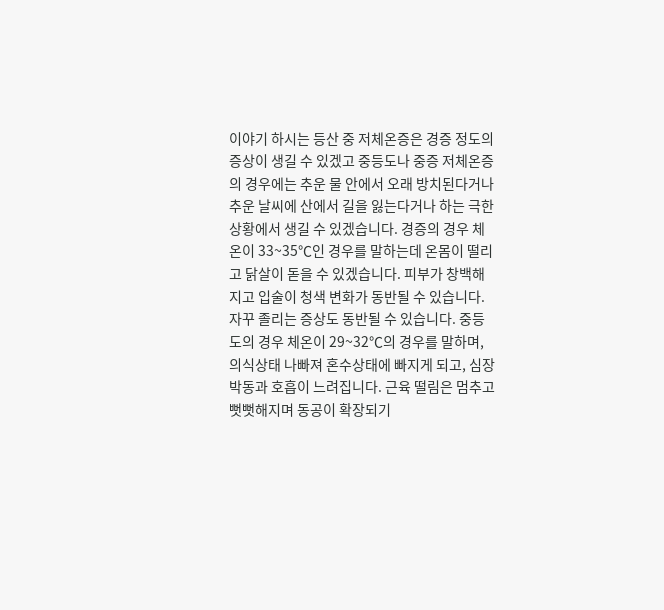이야기 하시는 등산 중 저체온증은 경증 정도의 증상이 생길 수 있겠고 중등도나 중증 저체온증의 경우에는 추운 물 안에서 오래 방치된다거나 추운 날씨에 산에서 길을 잃는다거나 하는 극한 상황에서 생길 수 있겠습니다. 경증의 경우 체온이 33~35℃인 경우를 말하는데 온몸이 떨리고 닭살이 돋을 수 있겠습니다. 피부가 창백해지고 입술이 청색 변화가 동반될 수 있습니다. 자꾸 졸리는 증상도 동반될 수 있습니다. 중등도의 경우 체온이 29~32℃의 경우를 말하며, 의식상태 나빠져 혼수상태에 빠지게 되고, 심장박동과 호흡이 느려집니다. 근육 떨림은 멈추고 뻣뻣해지며 동공이 확장되기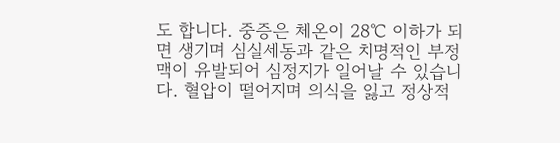도 합니다. 중증은 체온이 28℃ 이하가 되면 생기며 심실세동과 같은 치명적인 부정맥이 유발되어 심정지가 일어날 수 있습니다. 혈압이 떨어지며 의식을 잃고 정상적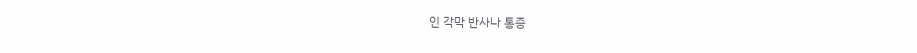인 각막 반사나 통증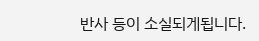반사 등이 소실되게됩니다.